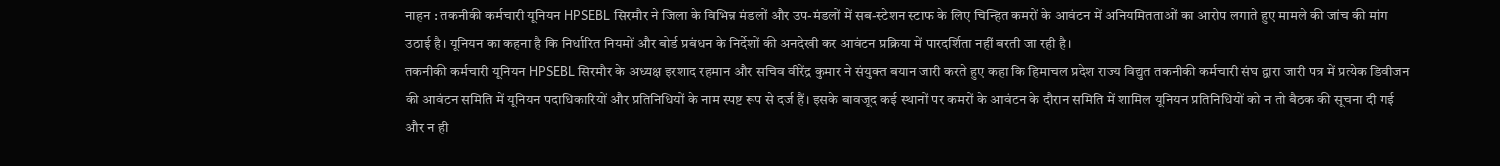नाहन : तकनीकी कर्मचारी यूनियन HPSEBL सिरमौर ने जिला के विभिन्न मंडलों और उप-मंडलों में सब-स्टेशन स्टाफ के लिए चिन्हित कमरों के आवंटन में अनियमितताओं का आरोप लगाते हुए मामले की जांच की मांग उठाई है। यूनियन का कहना है कि निर्धारित नियमों और बोर्ड प्रबंधन के निर्देशों की अनदेखी कर आवंटन प्रक्रिया में पारदर्शिता नहीं बरती जा रही है।
तकनीकी कर्मचारी यूनियन HPSEBL सिरमौर के अध्यक्ष इरशाद रहमान और सचिव वीरेंद्र कुमार ने संयुक्त बयान जारी करते हुए कहा कि हिमाचल प्रदेश राज्य विद्युत तकनीकी कर्मचारी संघ द्वारा जारी पत्र में प्रत्येक डिवीजन की आवंटन समिति में यूनियन पदाधिकारियों और प्रतिनिधियों के नाम स्पष्ट रूप से दर्ज हैं। इसके बावजूद कई स्थानों पर कमरों के आवंटन के दौरान समिति में शामिल यूनियन प्रतिनिधियों को न तो बैठक की सूचना दी गई और न ही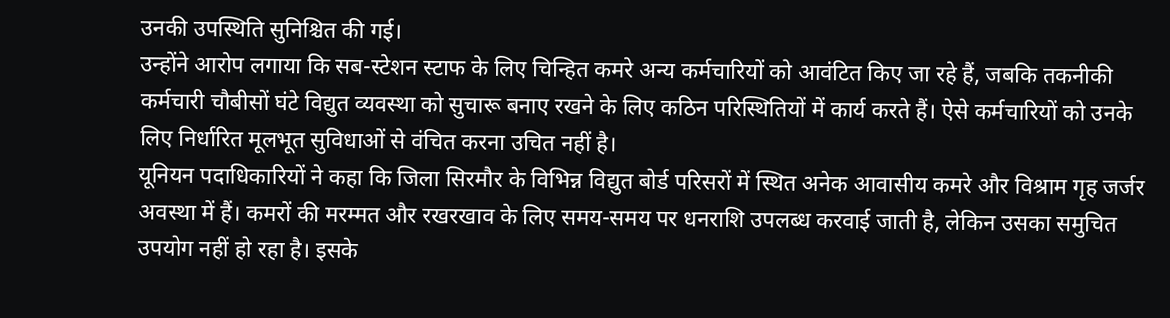उनकी उपस्थिति सुनिश्चित की गई।
उन्होंने आरोप लगाया कि सब-स्टेशन स्टाफ के लिए चिन्हित कमरे अन्य कर्मचारियों को आवंटित किए जा रहे हैं, जबकि तकनीकी कर्मचारी चौबीसों घंटे विद्युत व्यवस्था को सुचारू बनाए रखने के लिए कठिन परिस्थितियों में कार्य करते हैं। ऐसे कर्मचारियों को उनके लिए निर्धारित मूलभूत सुविधाओं से वंचित करना उचित नहीं है।
यूनियन पदाधिकारियों ने कहा कि जिला सिरमौर के विभिन्न विद्युत बोर्ड परिसरों में स्थित अनेक आवासीय कमरे और विश्राम गृह जर्जर अवस्था में हैं। कमरों की मरम्मत और रखरखाव के लिए समय-समय पर धनराशि उपलब्ध करवाई जाती है, लेकिन उसका समुचित उपयोग नहीं हो रहा है। इसके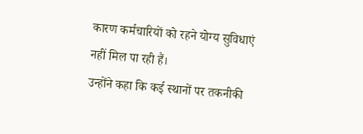कारण कर्मचारियों को रहने योग्य सुविधाएं नहीं मिल पा रही हैं।
उन्होंने कहा कि कई स्थानों पर तकनीकी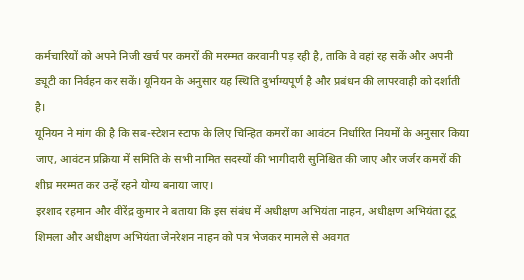कर्मचारियों को अपने निजी खर्च पर कमरों की मरम्मत करवानी पड़ रही है, ताकि वे वहां रह सकें और अपनी ड्यूटी का निर्वहन कर सकें। यूनियन के अनुसार यह स्थिति दुर्भाग्यपूर्ण है और प्रबंधन की लापरवाही को दर्शाती है।
यूनियन ने मांग की है कि सब-स्टेशन स्टाफ के लिए चिन्हित कमरों का आवंटन निर्धारित नियमों के अनुसार किया जाए, आवंटन प्रक्रिया में समिति के सभी नामित सदस्यों की भागीदारी सुनिश्चित की जाए और जर्जर कमरों की शीघ्र मरम्मत कर उन्हें रहने योग्य बनाया जाए।
इरशाद रहमान और वीरेंद्र कुमार ने बताया कि इस संबंध में अधीक्षण अभियंता नाहन, अधीक्षण अभियंता टूटू शिमला और अधीक्षण अभियंता जेनरेशन नाहन को पत्र भेजकर मामले से अवगत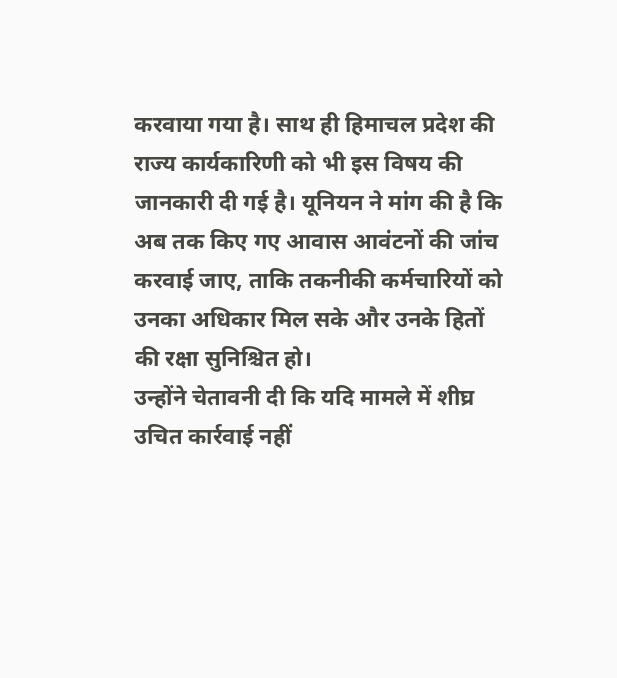करवाया गया है। साथ ही हिमाचल प्रदेश की राज्य कार्यकारिणी को भी इस विषय की जानकारी दी गई है। यूनियन ने मांग की है कि अब तक किए गए आवास आवंटनों की जांच करवाई जाए, ताकि तकनीकी कर्मचारियों को उनका अधिकार मिल सके और उनके हितों की रक्षा सुनिश्चित हो।
उन्होंने चेतावनी दी कि यदि मामले में शीघ्र उचित कार्रवाई नहीं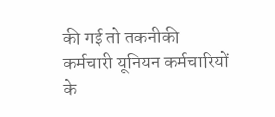की गई तो तकनीकी कर्मचारी यूनियन कर्मचारियों के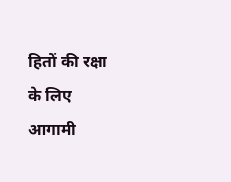हितों की रक्षा के लिए आगामी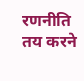रणनीति तय करने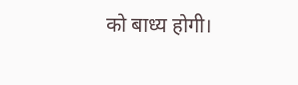को बाध्य होगी।